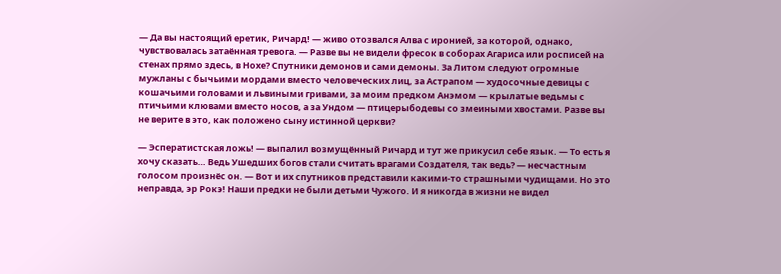— Да вы настоящий еретик, Ричард! — живо отозвался Алва с иронией, за которой, однако, чувствовалась затаённая тревога. — Разве вы не видели фресок в соборах Агариса или росписей на стенах прямо здесь, в Нохе? Спутники демонов и сами демоны. За Литом следуют огромные мужланы с бычьими мордами вместо человеческих лиц, за Астрапом — худосочные девицы с кошачьими головами и львиными гривами, за моим предком Анэмом — крылатые ведьмы с птичьими клювами вместо носов, а за Ундом — птицерыбодевы со змеиными хвостами. Разве вы не верите в это, как положено сыну истинной церкви?

— Эсператистская ложь! — выпалил возмущённый Ричард и тут же прикусил себе язык. — То есть я хочу сказать… Ведь Ушедших богов стали считать врагами Создателя, так ведь? — несчастным голосом произнёс он. — Вот и их спутников представили какими-то страшными чудищами. Но это неправда, эр Рокэ! Наши предки не были детьми Чужого. И я никогда в жизни не видел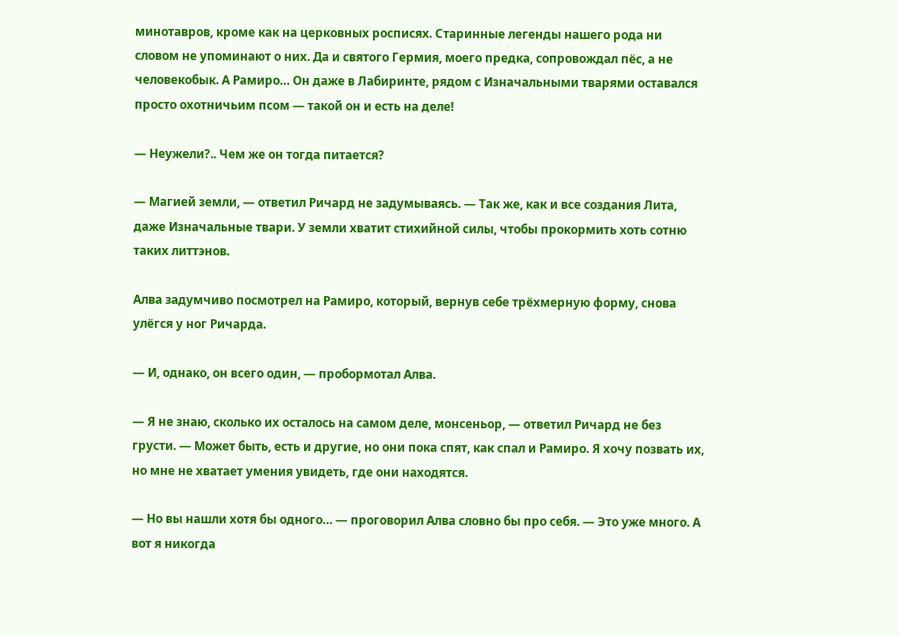минотавров, кроме как на церковных росписях. Старинные легенды нашего рода ни словом не упоминают о них. Да и святого Гермия, моего предка, сопровождал пёс, а не человекобык. А Рамиро… Он даже в Лабиринте, рядом с Изначальными тварями оставался просто охотничьим псом — такой он и есть на деле!

— Неужели?.. Чем же он тогда питается?

— Магией земли, — ответил Ричард не задумываясь. — Так же, как и все создания Лита, даже Изначальные твари. У земли хватит стихийной силы, чтобы прокормить хоть сотню таких литтэнов.

Алва задумчиво посмотрел на Рамиро, который, вернув себе трёхмерную форму, снова улёгся у ног Ричарда.

— И, однако, он всего один, — пробормотал Алва.

— Я не знаю, сколько их осталось на самом деле, монсеньор, — ответил Ричард не без грусти. — Может быть, есть и другие, но они пока спят, как спал и Рамиро. Я хочу позвать их, но мне не хватает умения увидеть, где они находятся.

— Но вы нашли хотя бы одного… — проговорил Алва словно бы про себя. — Это уже много. А вот я никогда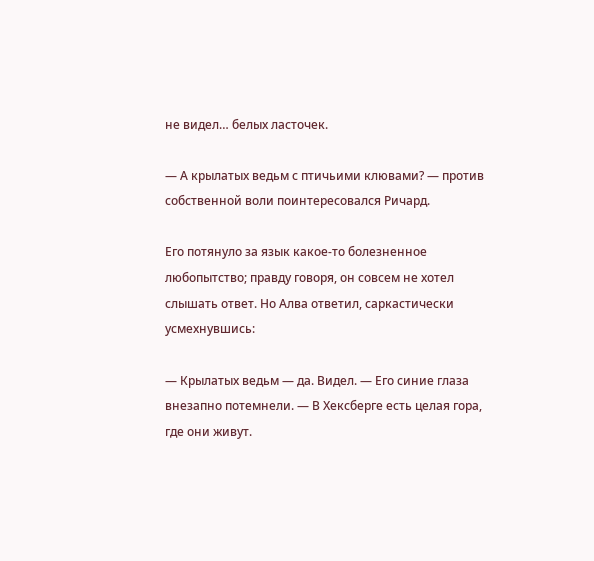не видел… белых ласточек.

— А крылатых ведьм с птичьими клювами? — против собственной воли поинтересовался Ричард.

Его потянуло за язык какое-то болезненное любопытство; правду говоря, он совсем не хотел слышать ответ. Но Алва ответил, саркастически усмехнувшись:

— Крылатых ведьм — да. Видел. — Его синие глаза внезапно потемнели. — В Хексберге есть целая гора, где они живут.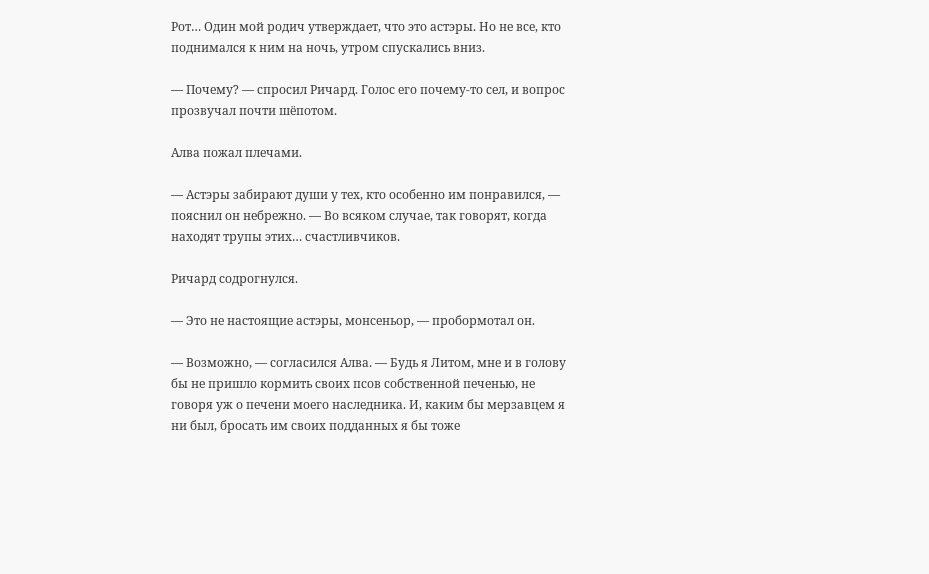Рот… Один мой родич утверждает, что это астэры. Но не все, кто поднимался к ним на ночь, утром спускались вниз.

— Почему? — спросил Ричард. Голос его почему-то сел, и вопрос прозвучал почти шёпотом.

Алва пожал плечами.

— Астэры забирают души у тех, кто особенно им понравился, — пояснил он небрежно. — Во всяком случае, так говорят, когда находят трупы этих… счастливчиков.

Ричард содрогнулся.

— Это не настоящие астэры, монсеньор, — пробормотал он.

— Возможно, — согласился Алва. — Будь я Литом, мне и в голову бы не пришло кормить своих псов собственной печенью, не говоря уж о печени моего наследника. И, каким бы мерзавцем я ни был, бросать им своих подданных я бы тоже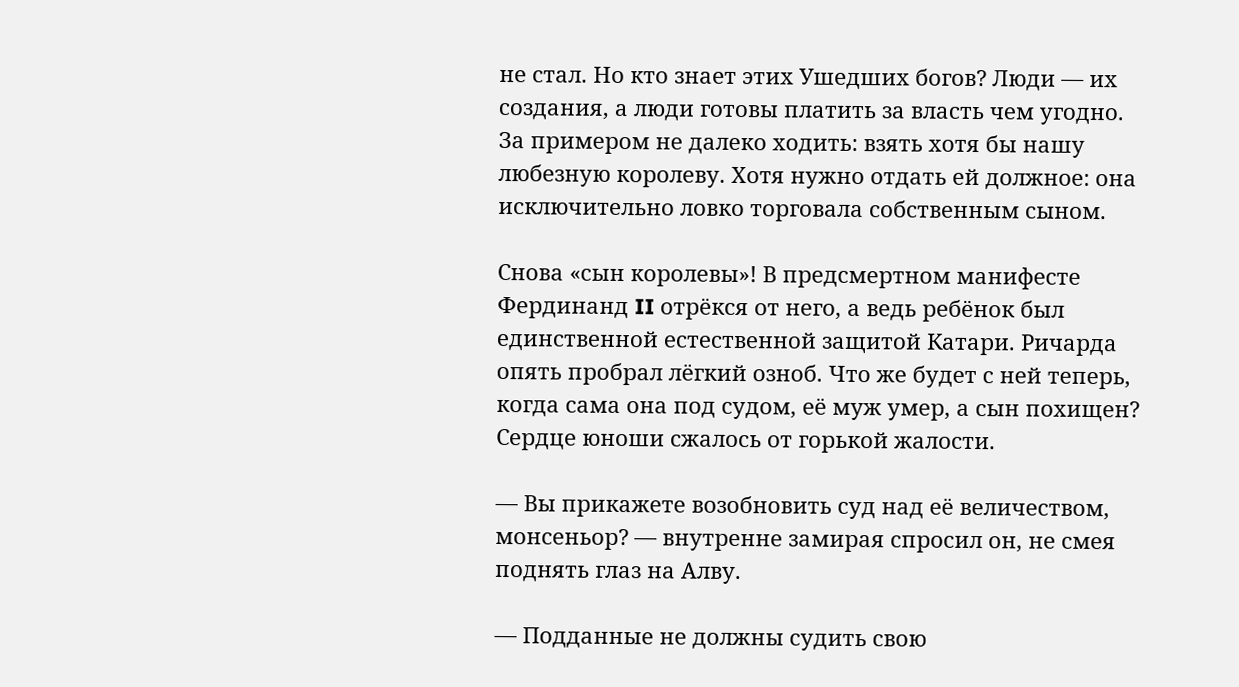не стал. Но кто знает этих Ушедших богов? Люди — их создания, а люди готовы платить за власть чем угодно. За примером не далеко ходить: взять хотя бы нашу любезную королеву. Хотя нужно отдать ей должное: она исключительно ловко торговала собственным сыном.

Снова «сын королевы»! В предсмертном манифесте Фердинанд II отрёкся от него, а ведь ребёнок был единственной естественной защитой Катари. Ричарда опять пробрал лёгкий озноб. Что же будет с ней теперь, когда сама она под судом, её муж умер, а сын похищен? Сердце юноши сжалось от горькой жалости.

— Вы прикажете возобновить суд над её величеством, монсеньор? — внутренне замирая спросил он, не смея поднять глаз на Алву.

— Подданные не должны судить свою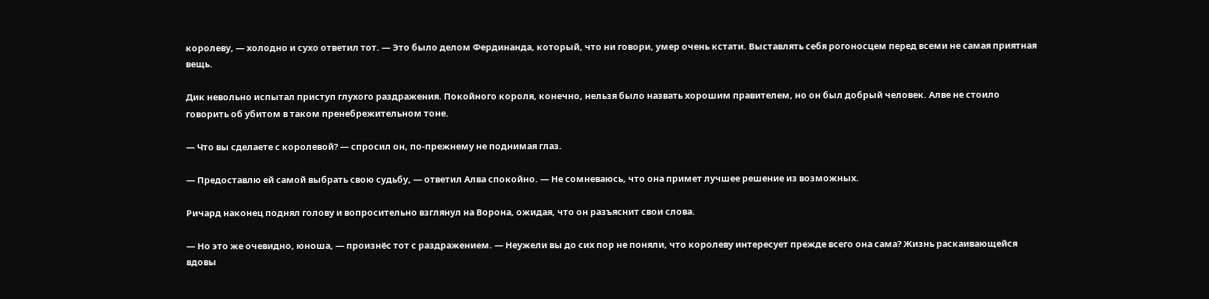королеву, — холодно и сухо ответил тот. — Это было делом Фердинанда, который, что ни говори, умер очень кстати. Выставлять себя рогоносцем перед всеми не самая приятная вещь.

Дик невольно испытал приступ глухого раздражения. Покойного короля, конечно, нельзя было назвать хорошим правителем, но он был добрый человек. Алве не стоило говорить об убитом в таком пренебрежительном тоне.

— Что вы сделаете с королевой? — спросил он, по-прежнему не поднимая глаз.

— Предоставлю ей самой выбрать свою судьбу, — ответил Алва спокойно. — Не сомневаюсь, что она примет лучшее решение из возможных.

Ричард наконец поднял голову и вопросительно взглянул на Ворона, ожидая, что он разъяснит свои слова.

— Но это же очевидно, юноша, — произнёс тот с раздражением. — Неужели вы до сих пор не поняли, что королеву интересует прежде всего она сама? Жизнь раскаивающейся вдовы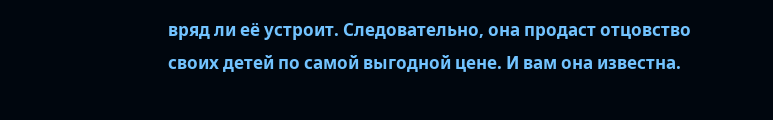вряд ли её устроит. Следовательно, она продаст отцовство своих детей по самой выгодной цене. И вам она известна.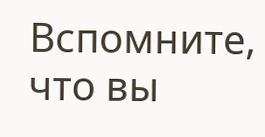Вспомните, что вы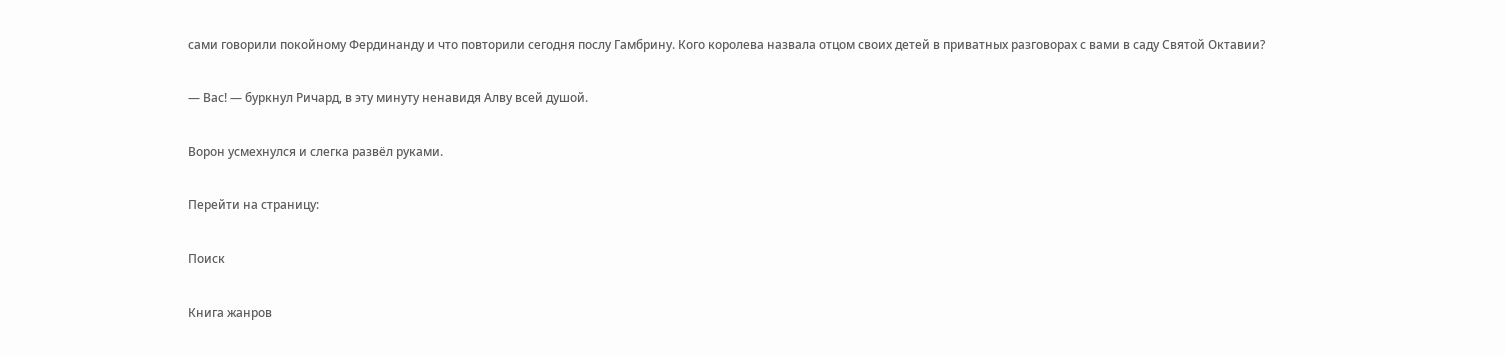сами говорили покойному Фердинанду и что повторили сегодня послу Гамбрину. Кого королева назвала отцом своих детей в приватных разговорах с вами в саду Святой Октавии?

— Вас! — буркнул Ричард, в эту минуту ненавидя Алву всей душой.

Ворон усмехнулся и слегка развёл руками.

Перейти на страницу:

Поиск

Книга жанров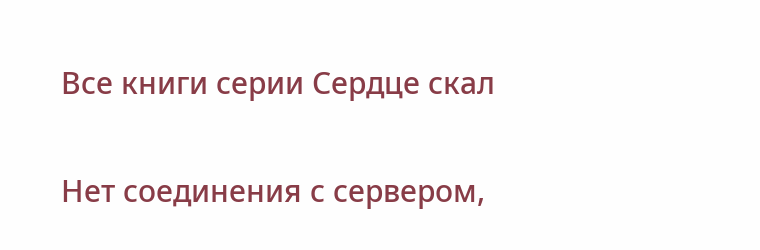Все книги серии Сердце скал

Нет соединения с сервером,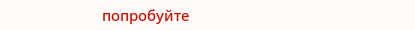попробуйте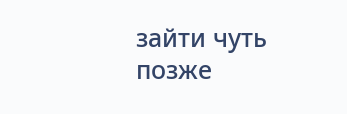зайти чуть позже